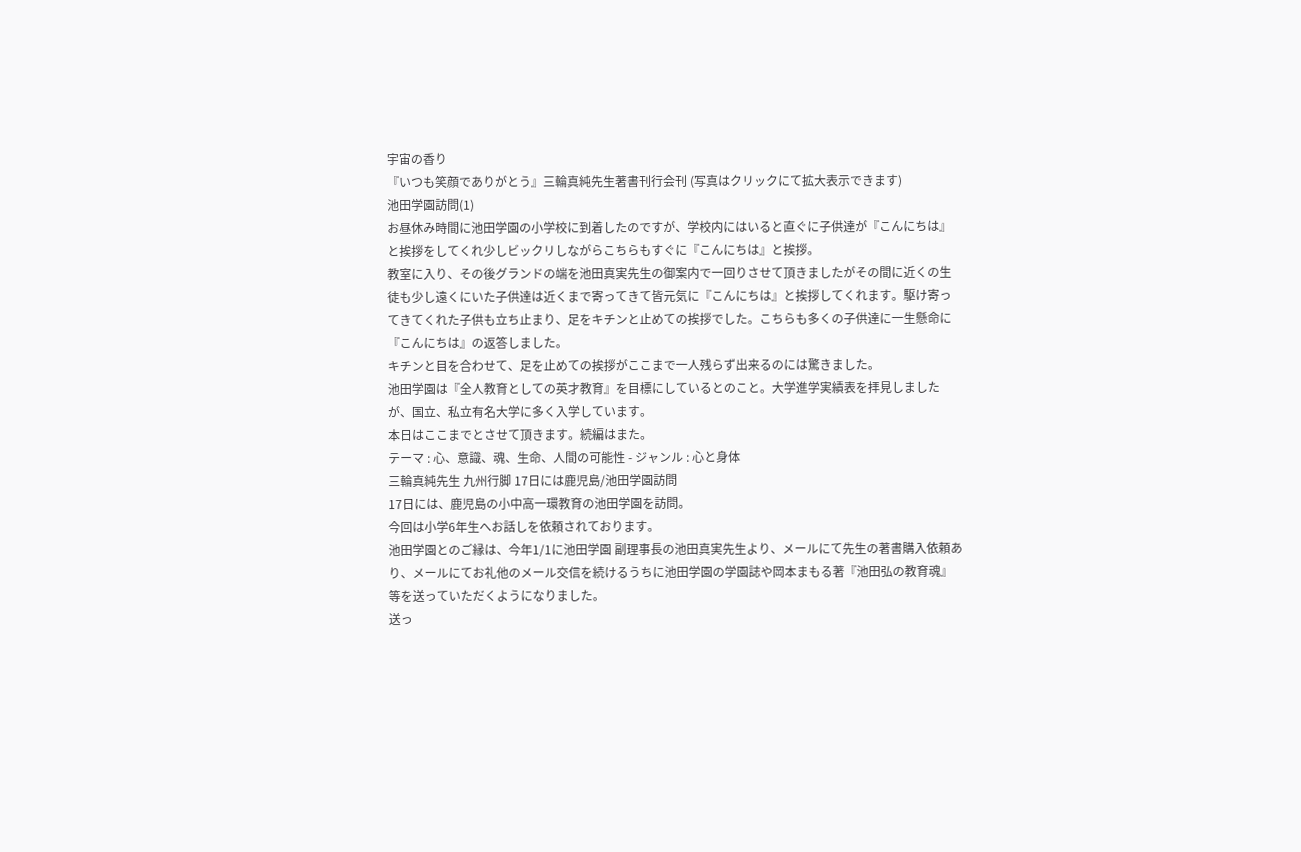宇宙の香り
『いつも笑顔でありがとう』三輪真純先生著書刊行会刊 (写真はクリックにて拡大表示できます)
池田学園訪問(1)
お昼休み時間に池田学園の小学校に到着したのですが、学校内にはいると直ぐに子供達が『こんにちは』と挨拶をしてくれ少しビックリしながらこちらもすぐに『こんにちは』と挨拶。
教室に入り、その後グランドの端を池田真実先生の御案内で一回りさせて頂きましたがその間に近くの生徒も少し遠くにいた子供達は近くまで寄ってきて皆元気に『こんにちは』と挨拶してくれます。駆け寄ってきてくれた子供も立ち止まり、足をキチンと止めての挨拶でした。こちらも多くの子供達に一生懸命に『こんにちは』の返答しました。
キチンと目を合わせて、足を止めての挨拶がここまで一人残らず出来るのには驚きました。
池田学園は『全人教育としての英才教育』を目標にしているとのこと。大学進学実績表を拝見しましたが、国立、私立有名大学に多く入学しています。
本日はここまでとさせて頂きます。続編はまた。
テーマ : 心、意識、魂、生命、人間の可能性 - ジャンル : 心と身体
三輪真純先生 九州行脚 17日には鹿児島/池田学園訪問
17日には、鹿児島の小中高一環教育の池田学園を訪問。
今回は小学6年生へお話しを依頼されております。
池田学園とのご縁は、今年1/1に池田学園 副理事長の池田真実先生より、メールにて先生の著書購入依頼あり、メールにてお礼他のメール交信を続けるうちに池田学園の学園誌や岡本まもる著『池田弘の教育魂』等を送っていただくようになりました。
送っ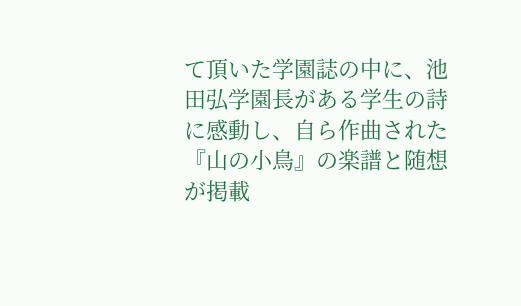て頂いた学園誌の中に、池田弘学園長がある学生の詩に感動し、自ら作曲された『山の小鳥』の楽譜と随想が掲載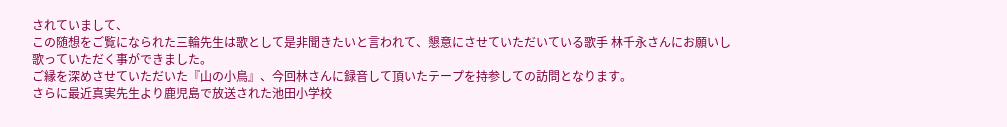されていまして、
この随想をご覧になられた三輪先生は歌として是非聞きたいと言われて、懇意にさせていただいている歌手 林千永さんにお願いし歌っていただく事ができました。
ご縁を深めさせていただいた『山の小鳥』、今回林さんに録音して頂いたテープを持参しての訪問となります。
さらに最近真実先生より鹿児島で放送された池田小学校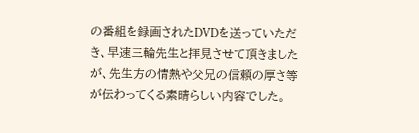の番組を録画されたDVDを送っていただき、早速三輪先生と拝見させて頂きましたが、先生方の情熱や父兄の信頼の厚さ等が伝わってくる素晴らしい内容でした。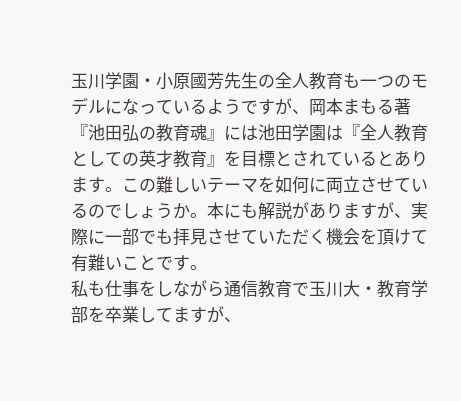玉川学園・小原國芳先生の全人教育も一つのモデルになっているようですが、岡本まもる著『池田弘の教育魂』には池田学園は『全人教育としての英才教育』を目標とされているとあります。この難しいテーマを如何に両立させているのでしょうか。本にも解説がありますが、実際に一部でも拝見させていただく機会を頂けて有難いことです。
私も仕事をしながら通信教育で玉川大・教育学部を卒業してますが、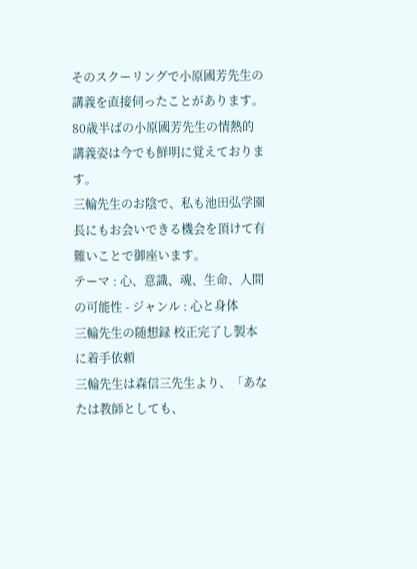そのスクーリングで小原國芳先生の講義を直接伺ったことがあります。
80歳半ばの小原國芳先生の情熱的講義姿は今でも鮮明に覚えております。
三輪先生のお陰で、私も池田弘学園長にもお会いできる機会を頂けて有難いことで御座います。
テーマ : 心、意識、魂、生命、人間の可能性 - ジャンル : 心と身体
三輪先生の随想録 校正完了し製本に着手依頼
三輪先生は森信三先生より、「あなたは教師としても、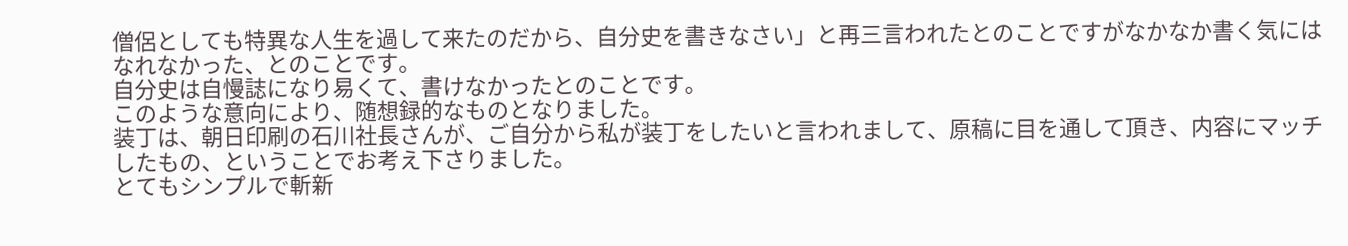僧侶としても特異な人生を過して来たのだから、自分史を書きなさい」と再三言われたとのことですがなかなか書く気にはなれなかった、とのことです。
自分史は自慢誌になり易くて、書けなかったとのことです。
このような意向により、随想録的なものとなりました。
装丁は、朝日印刷の石川社長さんが、ご自分から私が装丁をしたいと言われまして、原稿に目を通して頂き、内容にマッチしたもの、ということでお考え下さりました。
とてもシンプルで斬新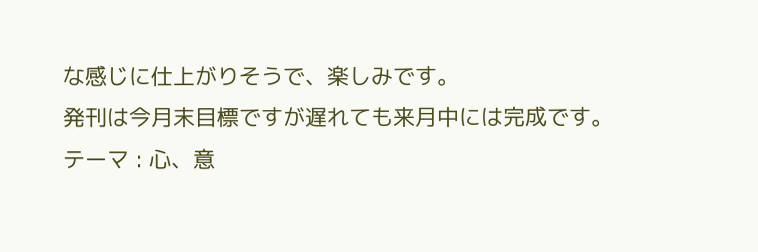な感じに仕上がりそうで、楽しみです。
発刊は今月末目標ですが遅れても来月中には完成です。
テーマ : 心、意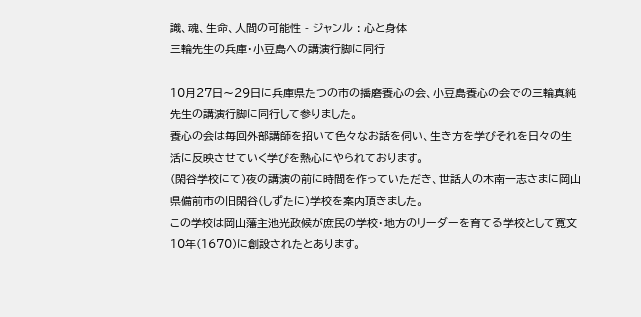識、魂、生命、人間の可能性 - ジャンル : 心と身体
三輪先生の兵庫・小豆島への講演行脚に同行

10月27日〜29日に兵庫県たつの市の播磨養心の会、小豆島養心の会での三輪真純先生の講演行脚に同行して参りました。
養心の会は毎回外部講師を招いて色々なお話を伺い、生き方を学びそれを日々の生活に反映させていく学びを熱心にやられております。
(閑谷学校にて)夜の講演の前に時間を作っていただき、世話人の木南一志さまに岡山県備前市の旧閑谷(しずたに)学校を案内頂きました。
この学校は岡山藩主池光政候が庶民の学校・地方のリーダーを育てる学校として寛文10年(1670)に創設されたとあります。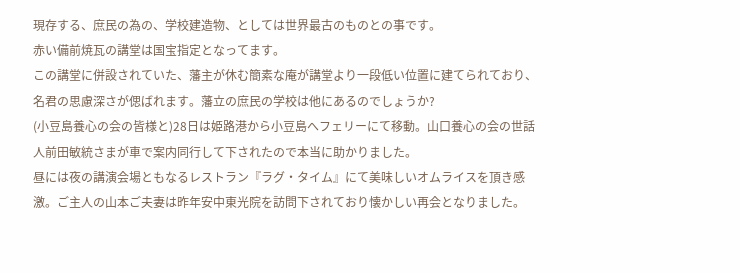現存する、庶民の為の、学校建造物、としては世界最古のものとの事です。
赤い備前焼瓦の講堂は国宝指定となってます。
この講堂に併設されていた、藩主が休む簡素な庵が講堂より一段低い位置に建てられており、名君の思慮深さが偲ばれます。藩立の庶民の学校は他にあるのでしょうか?
(小豆島養心の会の皆様と)28日は姫路港から小豆島へフェリーにて移動。山口養心の会の世話人前田敏統さまが車で案内同行して下されたので本当に助かりました。
昼には夜の講演会場ともなるレストラン『ラグ・タイム』にて美味しいオムライスを頂き感激。ご主人の山本ご夫妻は昨年安中東光院を訪問下されており懐かしい再会となりました。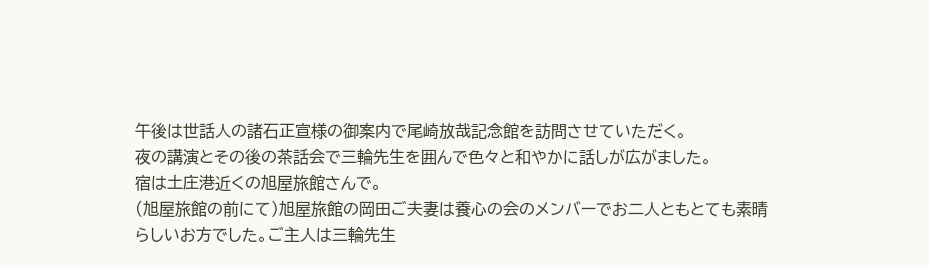午後は世話人の諸石正宣様の御案内で尾崎放哉記念館を訪問させていただく。
夜の講演とその後の茶話会で三輪先生を囲んで色々と和やかに話しが広がました。
宿は土庄港近くの旭屋旅館さんで。
(旭屋旅館の前にて)旭屋旅館の岡田ご夫妻は養心の会のメンバーでお二人ともとても素晴らしいお方でした。ご主人は三輪先生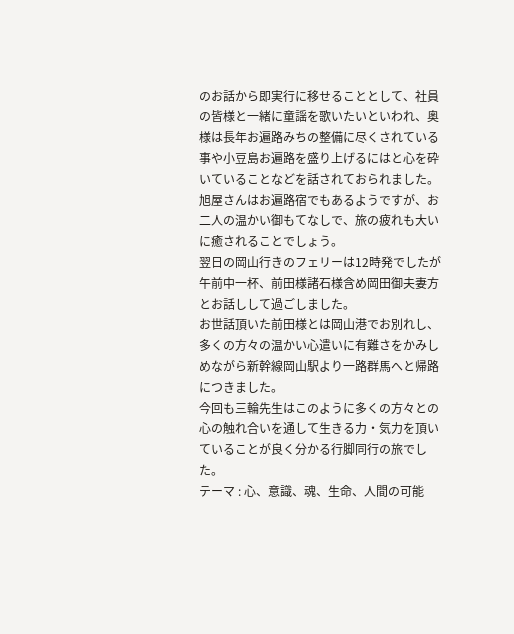のお話から即実行に移せることとして、社員の皆様と一緒に童謡を歌いたいといわれ、奥様は長年お遍路みちの整備に尽くされている事や小豆島お遍路を盛り上げるにはと心を砕いていることなどを話されておられました。
旭屋さんはお遍路宿でもあるようですが、お二人の温かい御もてなしで、旅の疲れも大いに癒されることでしょう。
翌日の岡山行きのフェリーは12時発でしたが午前中一杯、前田様諸石様含め岡田御夫妻方とお話しして過ごしました。
お世話頂いた前田様とは岡山港でお別れし、多くの方々の温かい心遣いに有難さをかみしめながら新幹線岡山駅より一路群馬へと帰路につきました。
今回も三輪先生はこのように多くの方々との心の触れ合いを通して生きる力・気力を頂いていることが良く分かる行脚同行の旅でした。
テーマ : 心、意識、魂、生命、人間の可能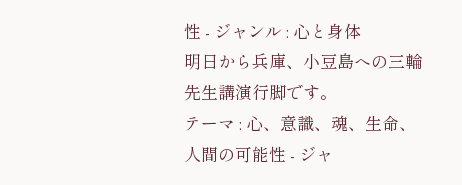性 - ジャンル : 心と身体
明日から兵庫、小豆島への三輪先生講演行脚です。
テーマ : 心、意識、魂、生命、人間の可能性 - ジャ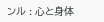ンル : 心と身体